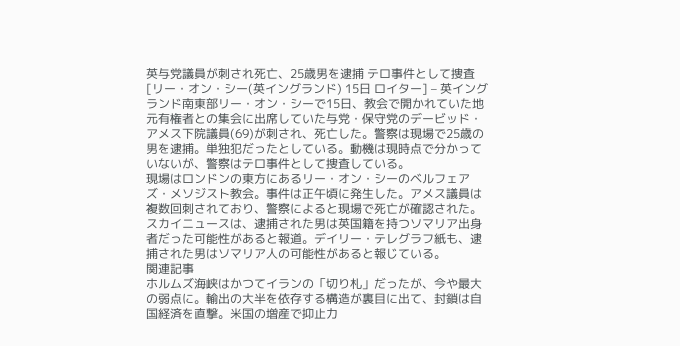英与党議員が刺され死亡、25歳男を逮捕 テロ事件として捜査
[リー・オン・シー(英イングランド) 15日 ロイター] – 英イングランド南東部リー・オン・シーで15日、教会で開かれていた地元有権者との集会に出席していた与党・保守党のデービッド・アメス下院議員(69)が刺され、死亡した。警察は現場で25歳の男を逮捕。単独犯だったとしている。動機は現時点で分かっていないが、警察はテロ事件として捜査している。
現場はロンドンの東方にあるリー・オン・シーのベルフェアズ・メソジスト教会。事件は正午頃に発生した。アメス議員は複数回刺されており、警察によると現場で死亡が確認された。
スカイニュースは、逮捕された男は英国籍を持つソマリア出身者だった可能性があると報道。デイリー・テレグラフ紙も、逮捕された男はソマリア人の可能性があると報じている。
関連記事
ホルムズ海峡はかつてイランの「切り札」だったが、今や最大の弱点に。輸出の大半を依存する構造が裏目に出て、封鎖は自国経済を直撃。米国の増産で抑止力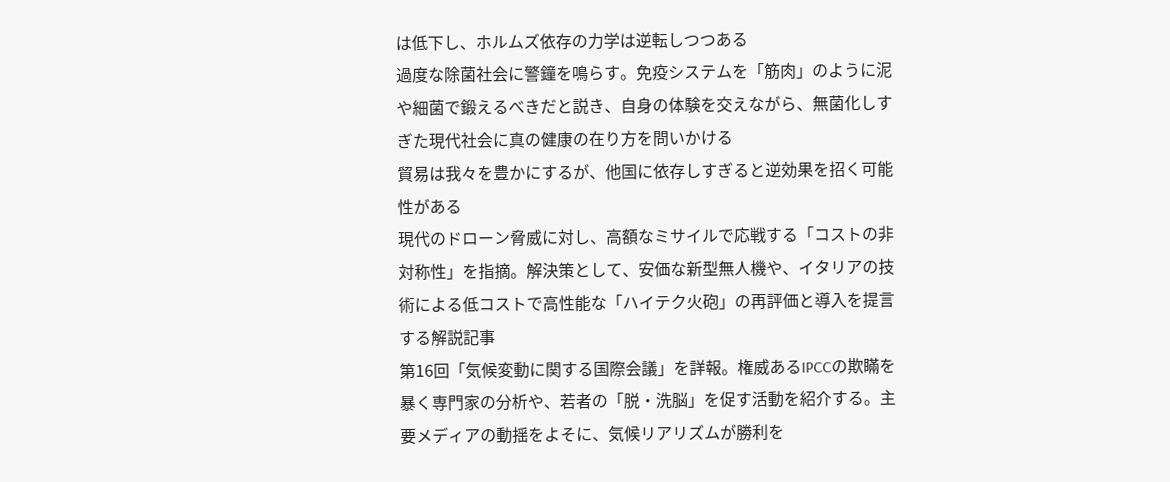は低下し、ホルムズ依存の力学は逆転しつつある
過度な除菌社会に警鐘を鳴らす。免疫システムを「筋肉」のように泥や細菌で鍛えるべきだと説き、自身の体験を交えながら、無菌化しすぎた現代社会に真の健康の在り方を問いかける
貿易は我々を豊かにするが、他国に依存しすぎると逆効果を招く可能性がある
現代のドローン脅威に対し、高額なミサイルで応戦する「コストの非対称性」を指摘。解決策として、安価な新型無人機や、イタリアの技術による低コストで高性能な「ハイテク火砲」の再評価と導入を提言する解説記事
第16回「気候変動に関する国際会議」を詳報。権威あるIPCCの欺瞞を暴く専門家の分析や、若者の「脱・洗脳」を促す活動を紹介する。主要メディアの動揺をよそに、気候リアリズムが勝利を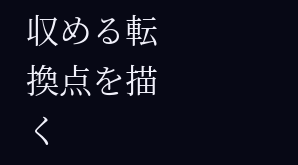収める転換点を描く